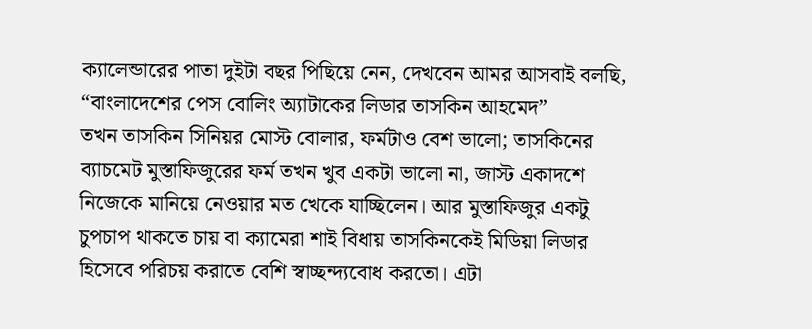ক্যালেন্ডারের পাতা দুইটা বছর পিছিয়ে নেন, দেখবেন আমর আসবাই বলছি, “বাংলাদেশের পেস বোলিং অ্যাটাকের লিডার তাসকিন আহমেদ”
তখন তাসকিন সিনিয়র মোস্ট বোলার, ফর্মটাও বেশ ভালো; তাসকিনের ব্যাচমেট মুস্তাফিজুরের ফর্ম তখন খুব একটা ভালো না, জাস্ট একাদশে নিজেকে মানিয়ে নেওয়ার মত খেকে যাচ্ছিলেন। আর মুস্তাফিজুর একটু চুপচাপ থাকতে চায় বা ক্যামেরা শাই বিধায় তাসকিনকেই মিডিয়া লিডার হিসেবে পরিচয় করাতে বেশি স্বাচ্ছন্দ্যবোধ করতো। এটা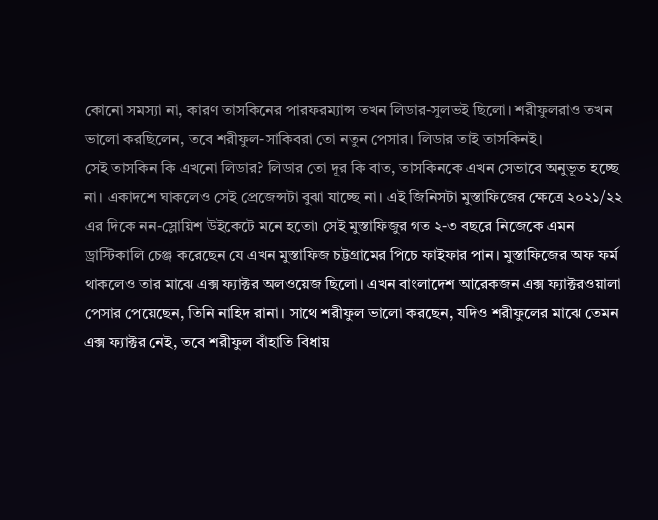কোনো সমস্যা না, কারণ তাসকিনের পারফরম্যান্স তখন লিডার-সুলভই ছিলো। শরীফুলরাও তখন ভালো করছিলেন, তবে শরীফুল-সাকিবরা তো নতুন পেসার। লিডার তাই তাসকিনই।
সেই তাসকিন কি এখনো লিডার? লিডার তো দূর কি বাত, তাসকিনকে এখন সেভাবে অনুভূত হচ্ছে না। একাদশে ঘাকলেও সেই প্রেজেন্সটা বুঝা যাচ্ছে না। এই জিনিসটা মুস্তাফিজের ক্ষেত্রে ২০২১/২২ এর দিকে নন-স্লোয়িশ উইকেটে মনে হতো৷ সেই মুস্তাফিজুর গত ২-৩ বছরে নিজেকে এমন ড্রাস্টিকালি চেঞ্জ করেছেন যে এখন মুস্তাফিজ চট্টগ্রামের পিচে ফাইফার পান। মুস্তাফিজের অফ ফর্ম থাকলেও তার মাঝে এক্স ফ্যাক্টর অলওয়েজ ছিলো। এখন বাংলাদেশ আরেকজন এক্স ফ্যাক্টরওয়ালা পেসার পেয়েছেন, তিনি নাহিদ রানা। সাথে শরীফুল ভালো করছেন, যদিও শরীফুলের মাঝে তেমন এক্স ফ্যাক্টর নেই, তবে শরীফুল বাঁহাতি বিধায়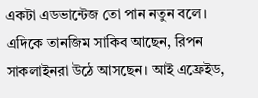একটা এডভান্টেজ তো পান নতুন বলে। এদিকে তানজিম সাকিব আছেন, রিপন সাকলাইনরা উঠে আসছেন। আই এফ্রেইড,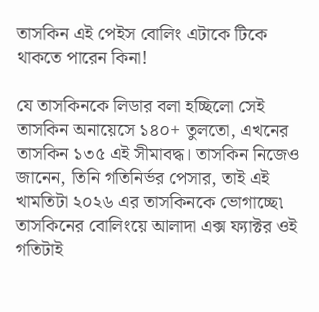তাসকিন এই পেইস বোলিং এটাকে টিকে থাকতে পারেন কিনা!

যে তাসকিনকে লিডার বলা হচ্ছিলো সেই তাসকিন অনায়েসে ১৪০+ তুলতো, এখনের তাসকিন ১৩৫ এই সীমাবদ্ধ। তাসকিন নিজেও জানেন, তিনি গতিনির্ভর পেসার, তাই এই খামতিটা ২০২৬ এর তাসকিনকে ভোগাচ্ছে৷ তাসকিনের বোলিংয়ে আলাদা এক্স ফ্যাক্টর ওই গতিটাই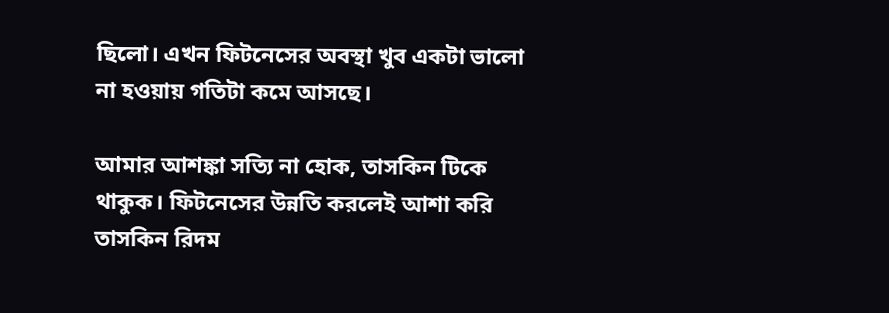ছিলো। এখন ফিটনেসের অবস্থা খুব একটা ভালো না হওয়ায় গতিটা কমে আসছে।

আমার আশঙ্কা সত্যি না হোক, তাসকিন টিকে থাকুক। ফিটনেসের উন্নতি করলেই আশা করি তাসকিন রিদম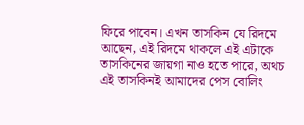ফিরে পাবেন। এখন তাসকিন যে রিদমে আছেন, এই রিদমে থাকলে এই এটাকে তাসকিনের জায়গা নাও হতে পারে, অথচ এই তাসকিনই আমাদের পেস বোলিং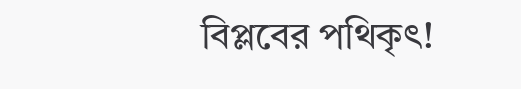বিপ্লবের পথিকৃৎ!